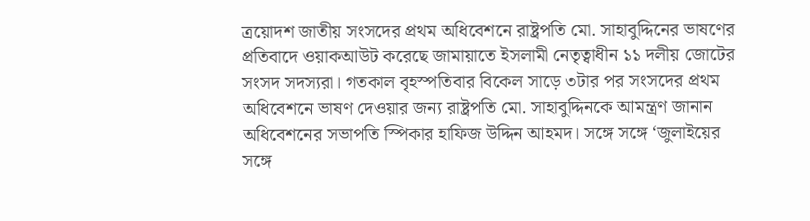ত্রয়োদশ জাতীয় সংসদের প্রথম অধিবেশনে রাষ্ট্রপতি মো. সাহাবুদ্দিনের ভাষণের প্রতিবাদে ওয়াকআউট করেছে জামায়াতে ইসলামী নেতৃত্বাধীন ১১ দলীয় জোটের সংসদ সদস্যরা। গতকাল বৃহস্পতিবার বিকেল সাড়ে ৩টার পর সংসদের প্রথম অধিবেশনে ভাষণ দেওয়ার জন্য রাষ্ট্রপতি মো. সাহাবুদ্দিনকে আমন্ত্রণ জানান অধিবেশনের সভাপতি স্পিকার হাফিজ উদ্দিন আহমদ। সঙ্গে সঙ্গে ‘জুলাইয়ের সঙ্গে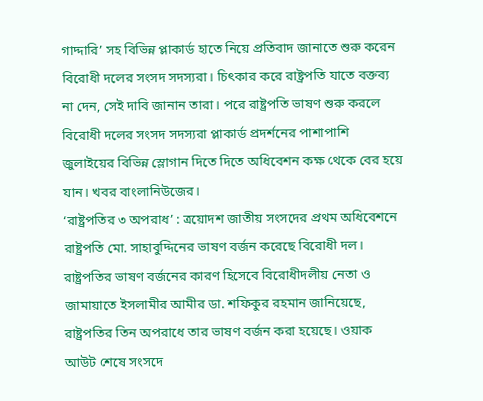গাদ্দারি’ সহ বিভিন্ন প্লাকার্ড হাতে নিয়ে প্রতিবাদ জানাতে শুরু করেন বিরোধী দলের সংসদ সদস্যরা। চিৎকার করে রাষ্ট্রপতি যাতে বক্তব্য না দেন, সেই দাবি জানান তারা। পরে রাষ্ট্রপতি ভাষণ শুরু করলে বিরোধী দলের সংসদ সদস্যরা প্লাকার্ড প্রদর্শনের পাশাপাশি জুলাইয়ের বিভিন্ন স্লোগান দিতে দিতে অধিবেশন কক্ষ থেকে বের হয়ে যান। খবর বাংলানিউজের।
‘রাষ্ট্রপতির ৩ অপরাধ’ : ত্রয়োদশ জাতীয় সংসদের প্রথম অধিবেশনে রাষ্ট্রপতি মো. সাহাবুদ্দিনের ভাষণ বর্জন করেছে বিরোধী দল। রাষ্ট্রপতির ভাষণ বর্জনের কারণ হিসেবে বিরোধীদলীয় নেতা ও জামায়াতে ইসলামীর আমীর ডা. শফিকুর রহমান জানিয়েছে, রাষ্ট্রপতির তিন অপরাধে তার ভাষণ বর্জন করা হয়েছে। ওয়াক আউট শেষে সংসদে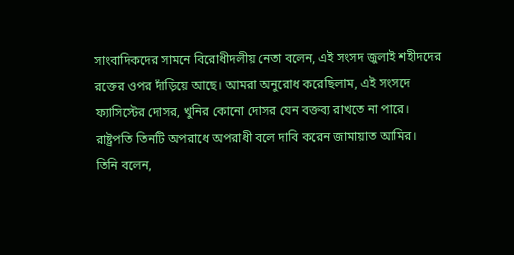সাংবাদিকদের সামনে বিরোধীদলীয় নেতা বলেন, এই সংসদ জুলাই শহীদদের রক্তের ওপর দাঁড়িয়ে আছে। আমরা অনুরোধ করেছিলাম, এই সংসদে ফ্যাসিস্টের দোসর, খুনির কোনো দোসর যেন বক্তব্য রাখতে না পারে। রাষ্ট্রপতি তিনটি অপরাধে অপরাধী বলে দাবি করেন জামায়াত আমির।
তিনি বলেন,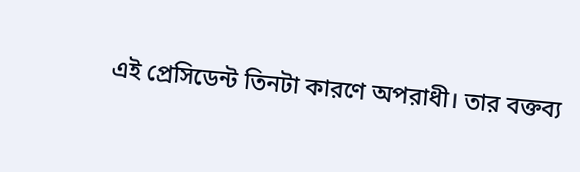এই প্রেসিডেন্ট তিনটা কারণে অপরাধী। তার বক্তব্য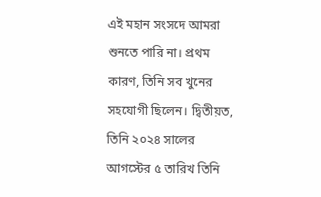এই মহান সংসদে আমরা শুনতে পারি না। প্রথম কারণ, তিনি সব খুনের সহযোগী ছিলেন। দ্বিতীয়ত, তিনি ২০২৪ সালের আগস্টের ৫ তারিখ তিনি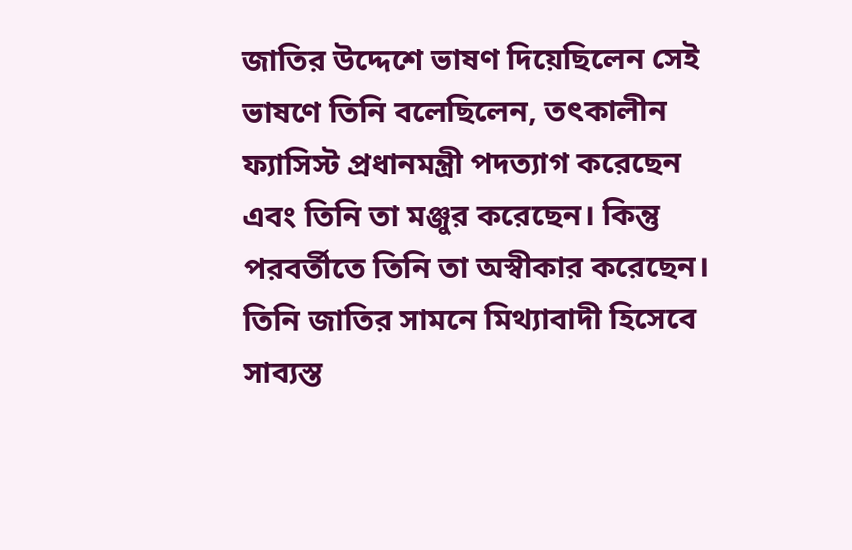জাতির উদ্দেশে ভাষণ দিয়েছিলেন সেই ভাষণে তিনি বলেছিলেন, তৎকালীন ফ্যাসিস্ট প্রধানমন্ত্রী পদত্যাগ করেছেন এবং তিনি তা মঞ্জুর করেছেন। কিন্তু পরবর্তীতে তিনি তা অস্বীকার করেছেন। তিনি জাতির সামনে মিথ্যাবাদী হিসেবে সাব্যস্ত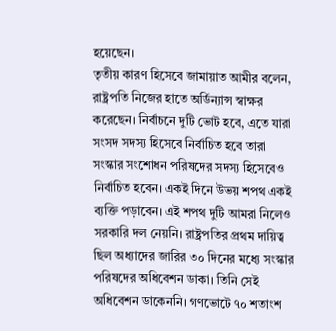হয়েছেন।
তৃতীয় কারণ হিসেবে জামায়াত আমীর বলেন, রাষ্ট্রপতি নিজের হাতে অর্ডিন্যান্স স্বাক্ষর করেছেন। নির্বাচনে দুটি ভোট হবে, এতে যারা সংসদ সদস্য হিসেবে নির্বাচিত হবে তারা সংস্কার সংশোধন পরিষদের সদস্য হিসেবেও নির্বাচিত হবেন। একই দিনে উভয় শপথ একই ব্যক্তি পড়াবেন। এই শপথ দুটি আমরা নিলেও সরকারি দল নেয়নি। রাষ্ট্রপতির প্রথম দায়িত্ব ছিল অধ্যাদের জারির ৩০ দিনের মধ্যে সংস্কার পরিষদের অধিবেশন ডাকা। তিনি সেই অধিবেশন ডাকেননি। গণভোটে ৭০ শতাংশ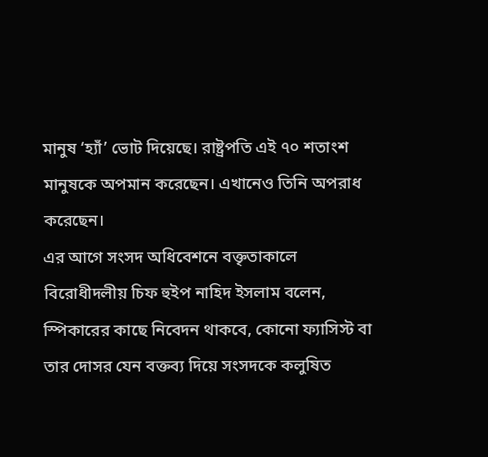মানুষ ‘হ্যাঁ’ ভোট দিয়েছে। রাষ্ট্রপতি এই ৭০ শতাংশ মানুষকে অপমান করেছেন। এখানেও তিনি অপরাধ করেছেন।
এর আগে সংসদ অধিবেশনে বক্তৃতাকালে বিরোধীদলীয় চিফ হুইপ নাহিদ ইসলাম বলেন, স্পিকারের কাছে নিবেদন থাকবে, কোনো ফ্যাসিস্ট বা তার দোসর যেন বক্তব্য দিয়ে সংসদকে কলুষিত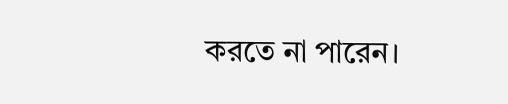করতে না পারেন।